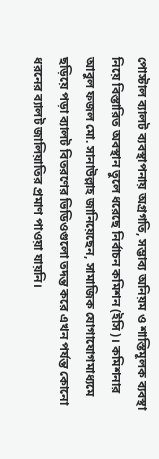পোস্টাল ব্যালট ব্যবস্থাপনায় অগ্রগতি, সম্ভাব্য অনিয়ম ও শাস্তিমূলক ব্যবস্থা নিয়ে বিস্তারিত অবস্থান তুলে ধরেছে নির্বাচন কমিশন (ইসি)। কমিশনার আবুল ফজল মো. সানাউল্লাহ জানিয়েছেন, সামাজিক যোগাযোগমাধ্যমে ছড়িয়ে পড়া ব্যালট বিতরণের ভিডিওগুলো তদন্ত করে এখন পর্যন্ত কোনো ধরনের ব্যালট জালিয়াতির প্রমাণ পাওয়া যায়নি।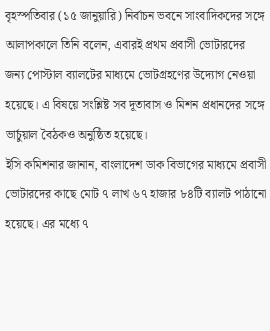বৃহস্পতিবার (১৫ জানুয়ারি) নির্বাচন ভবনে সাংবাদিকদের সঙ্গে আলাপকালে তিনি বলেন, এবারই প্রথম প্রবাসী ভোটারদের জন্য পোস্টাল ব্যালটের মাধ্যমে ভোটগ্রহণের উদ্যোগ নেওয়া হয়েছে। এ বিষয়ে সংশ্লিষ্ট সব দূতাবাস ও মিশন প্রধানদের সঙ্গে ভার্চুয়াল বৈঠকও অনুষ্ঠিত হয়েছে।
ইসি কমিশনার জানান, বাংলাদেশ ডাক বিভাগের মাধ্যমে প্রবাসী ভোটারদের কাছে মোট ৭ লাখ ৬৭ হাজার ৮৪টি ব্যালট পাঠানো হয়েছে। এর মধ্যে ৭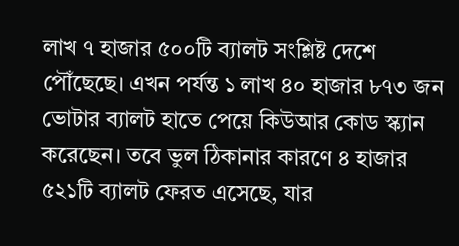লাখ ৭ হাজার ৫০০টি ব্যালট সংশ্লিষ্ট দেশে পৌঁছেছে। এখন পর্যন্ত ১ লাখ ৪০ হাজার ৮৭৩ জন ভোটার ব্যালট হাতে পেয়ে কিউআর কোড স্ক্যান করেছেন। তবে ভুল ঠিকানার কারণে ৪ হাজার ৫২১টি ব্যালট ফেরত এসেছে, যার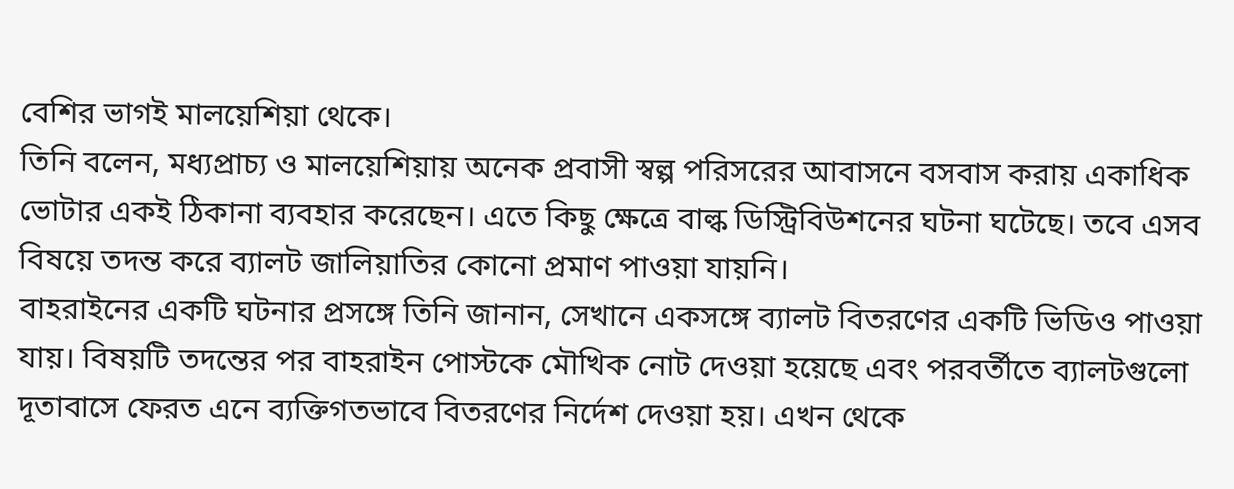বেশির ভাগই মালয়েশিয়া থেকে।
তিনি বলেন, মধ্যপ্রাচ্য ও মালয়েশিয়ায় অনেক প্রবাসী স্বল্প পরিসরের আবাসনে বসবাস করায় একাধিক ভোটার একই ঠিকানা ব্যবহার করেছেন। এতে কিছু ক্ষেত্রে বাল্ক ডিস্ট্রিবিউশনের ঘটনা ঘটেছে। তবে এসব বিষয়ে তদন্ত করে ব্যালট জালিয়াতির কোনো প্রমাণ পাওয়া যায়নি।
বাহরাইনের একটি ঘটনার প্রসঙ্গে তিনি জানান, সেখানে একসঙ্গে ব্যালট বিতরণের একটি ভিডিও পাওয়া যায়। বিষয়টি তদন্তের পর বাহরাইন পোস্টকে মৌখিক নোট দেওয়া হয়েছে এবং পরবর্তীতে ব্যালটগুলো দূতাবাসে ফেরত এনে ব্যক্তিগতভাবে বিতরণের নির্দেশ দেওয়া হয়। এখন থেকে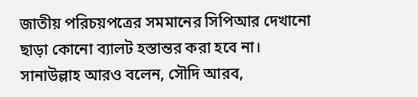জাতীয় পরিচয়পত্রের সমমানের সিপিআর দেখানো ছাড়া কোনো ব্যালট হস্তান্তর করা হবে না।
সানাউল্লাহ আরও বলেন, সৌদি আরব,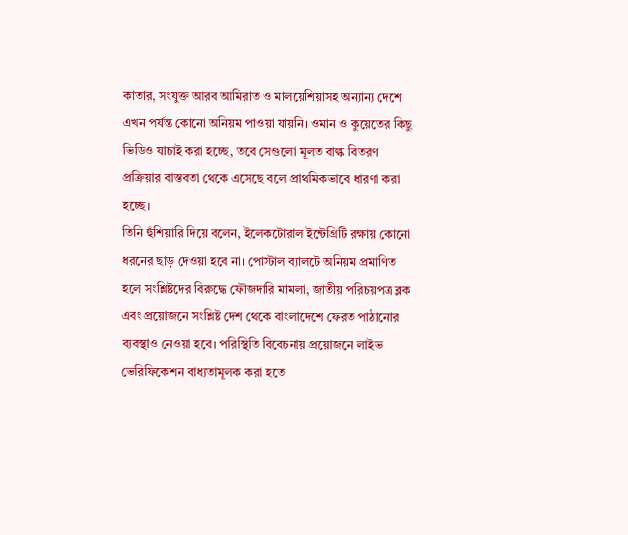কাতার, সংযুক্ত আরব আমিরাত ও মালয়েশিয়াসহ অন্যান্য দেশে এখন পর্যন্ত কোনো অনিয়ম পাওয়া যায়নি। ওমান ও কুয়েতের কিছু ভিডিও যাচাই করা হচ্ছে, তবে সেগুলো মূলত বাল্ক বিতরণ প্রক্রিয়ার বাস্তবতা থেকে এসেছে বলে প্রাথমিকভাবে ধারণা করা হচ্ছে।
তিনি হুঁশিয়ারি দিয়ে বলেন, ইলেকটোরাল ইন্টেগ্রিটি রক্ষায় কোনো ধরনের ছাড় দেওয়া হবে না। পোস্টাল ব্যালটে অনিয়ম প্রমাণিত হলে সংশ্লিষ্টদের বিরুদ্ধে ফৌজদারি মামলা, জাতীয় পরিচয়পত্র ব্লক এবং প্রয়োজনে সংশ্লিষ্ট দেশ থেকে বাংলাদেশে ফেরত পাঠানোর ব্যবস্থাও নেওয়া হবে। পরিস্থিতি বিবেচনায় প্রয়োজনে লাইভ ভেরিফিকেশন বাধ্যতামূলক করা হতে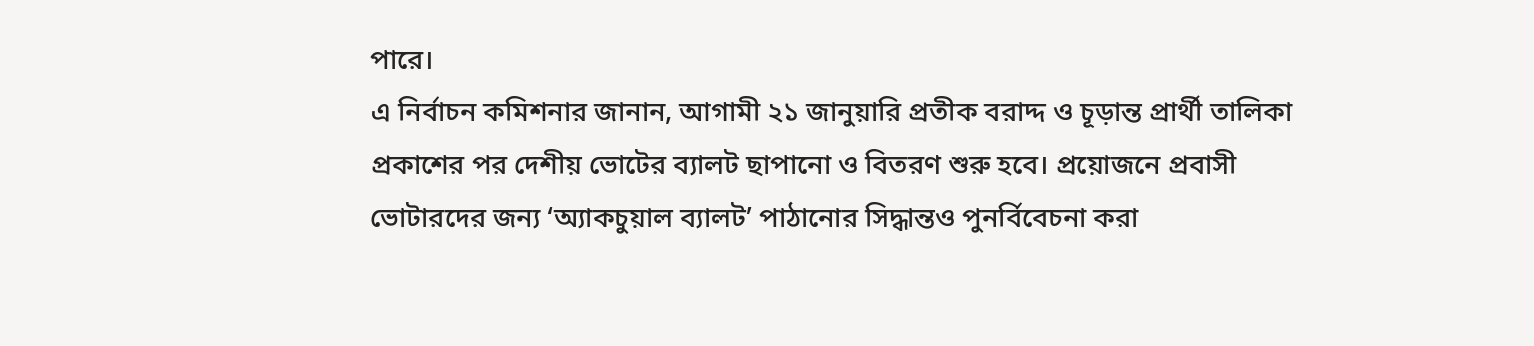পারে।
এ নির্বাচন কমিশনার জানান, আগামী ২১ জানুয়ারি প্রতীক বরাদ্দ ও চূড়ান্ত প্রার্থী তালিকা প্রকাশের পর দেশীয় ভোটের ব্যালট ছাপানো ও বিতরণ শুরু হবে। প্রয়োজনে প্রবাসী ভোটারদের জন্য ‘অ্যাকচুয়াল ব্যালট’ পাঠানোর সিদ্ধান্তও পুনর্বিবেচনা করা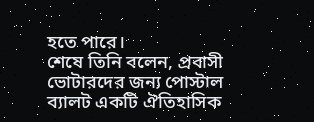হতে পারে।
শেষে তিনি বলেন, প্রবাসী ভোটারদের জন্য পোস্টাল ব্যালট একটি ঐতিহাসিক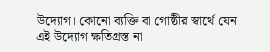উদ্যোগ। কোনো ব্যক্তি বা গোষ্ঠীর স্বার্থে যেন এই উদ্যোগ ক্ষতিগ্রস্ত না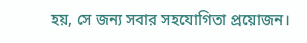হয়, সে জন্য সবার সহযোগিতা প্রয়োজন।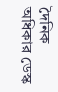দৈনিক অধিকার ডেস্ক